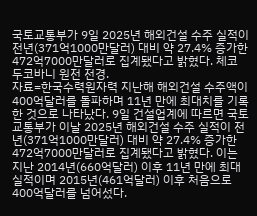국토교통부가 9일 2025년 해외건설 수주 실적이 전년(371억1000만달러) 대비 약 27.4% 증가한 472억7000만달러로 집계됐다고 밝혔다. 체코 두코바니 원전 전경.
자료=한국수력원자력 지난해 해외건설 수주액이 400억달러를 돌파하며 11년 만에 최대치를 기록한 것으로 나타났다. 9일 건설업계에 따르면 국토교통부가 이날 2025년 해외건설 수주 실적이 전년(371억1000만달러) 대비 약 27.4% 증가한 472억7000만달러로 집계됐다고 밝혔다. 이는 지난 2014년(660억달러) 이후 11년 만에 최대 실적이며 2015년(461억달러) 이후 처음으로 400억달러를 넘어섰다.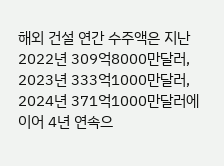해외 건설 연간 수주액은 지난 2022년 309억8000만달러, 2023년 333억1000만달러, 2024년 371억1000만달러에 이어 4년 연속으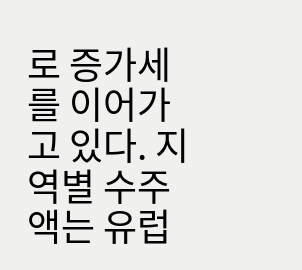로 증가세를 이어가고 있다. 지역별 수주액는 유럽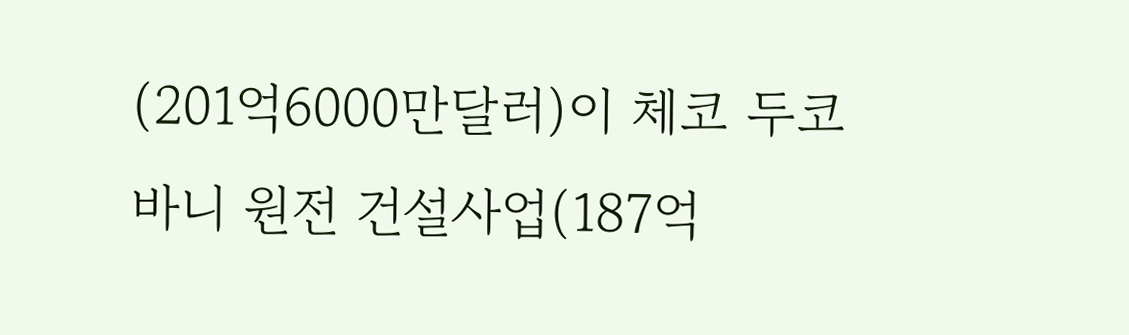(201억6000만달러)이 체코 두코바니 원전 건설사업(187억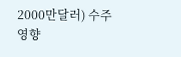2000만달러) 수주 영향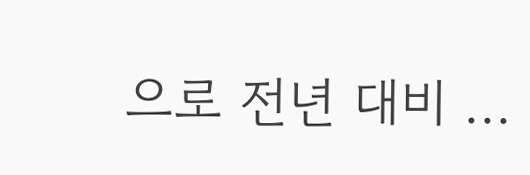으로 전년 대비 ...